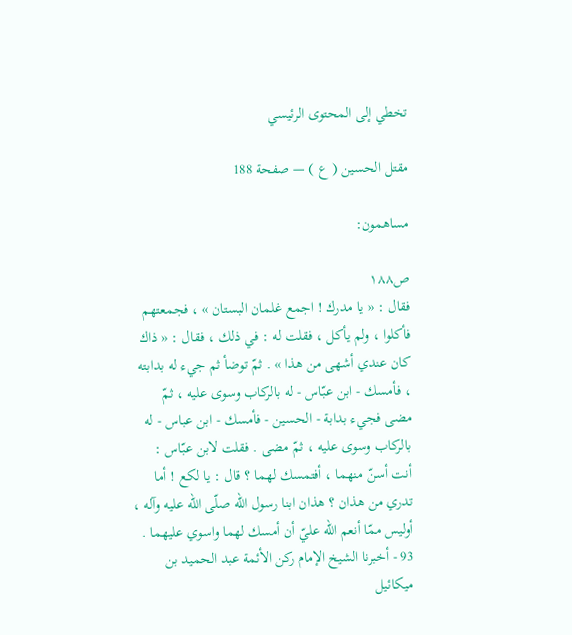تخطي إلى المحتوى الرئيسي

مقتل الحسين ( ع ) — صفحة 188

مساهمون:

ص١٨٨
فقال : « يا مدرك ! اجمع غلمان البستان » ، فجمعتهم فأكلوا ، ولم يأكل ، فقلت له : في ذلك ، فقال : « ذاك كان عندي أشهى من هذا » . ثمّ توضأ ثم جيء له بدابته ، فأمسك - ابن عبّاس - له بالركاب وسوى عليه ، ثمّ مضى فجيء بدابة - الحسين - فأمسك - ابن عباس - له بالركاب وسوى عليه ، ثمّ مضى . فقلت لابن عبّاس : أنت أسنّ منهما ، أفتمسك لهما ؟ قال : يا لكع ! أما تدري من هذان ؟ هذان ابنا رسول اللّه صلّى اللّه عليه وآله ، أوليس ممّا أنعم اللّه عليّ أن أمسك لهما واسوي عليهما . 93 - أخبرنا الشيخ الإمام ركن الأئمة عبد الحميد بن ميكائيل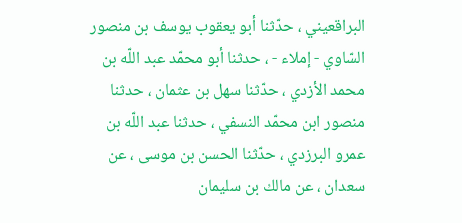البراقعيني ، حدّثنا أبو يعقوب يوسف بن منصور السّاوي - إملاء - ، حدثنا أبو محمّد عبد اللّه بن محمد الأزدي ، حدّثنا سهل بن عثمان ، حدثنا منصور ابن محمّد النسفي ، حدثنا عبد اللّه بن عمرو البرزدي ، حدّثنا الحسن بن موسى ، عن سعدان ، عن مالك بن سليمان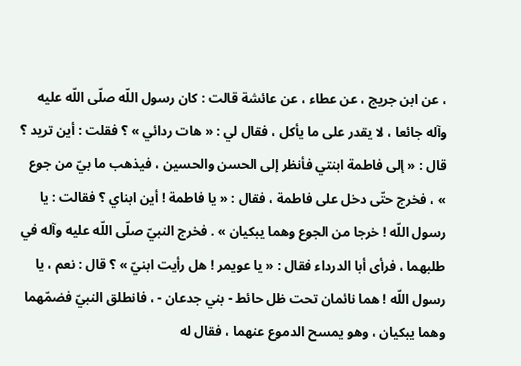، عن ابن جريج ، عن عطاء ، عن عائشة قالت : كان رسول اللّه صلّى اللّه عليه وآله جائعا ، لا يقدر على ما يأكل ، فقال لي : « هات ردائي » ؟ فقلت : أين تريد ؟ قال : « إلى فاطمة ابنتي فأنظر إلى الحسن والحسين ، فيذهب ما بيّ من جوع » ، فخرج حتّى دخل على فاطمة ، فقال : « يا فاطمة ! أين ابناي ؟ فقالت : يا رسول اللّه ! خرجا من الجوع وهما يبكيان » . فخرج النبيّ صلّى اللّه عليه وآله في طلبهما ، فرأى أبا الدرداء فقال : « يا عويمر ! هل رأيت ابنيّ » ؟ قال : نعم ، يا رسول اللّه ! هما نائمان تحت ظل حائط - بني جدعان - ، فانطلق النبيّ فضمّهما وهما يبكيان ، وهو يمسح الدموع عنهما ، فقال له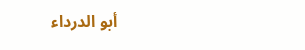أبو الدرداء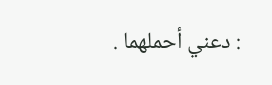: دعني أحملهما .